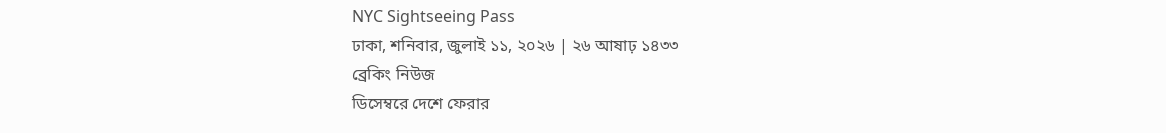NYC Sightseeing Pass
ঢাকা, শনিবার, জুলাই ১১, ২০২৬ | ২৬ আষাঢ় ১৪৩৩
ব্রেকিং নিউজ
ডিসেম্বরে দেশে ফেরার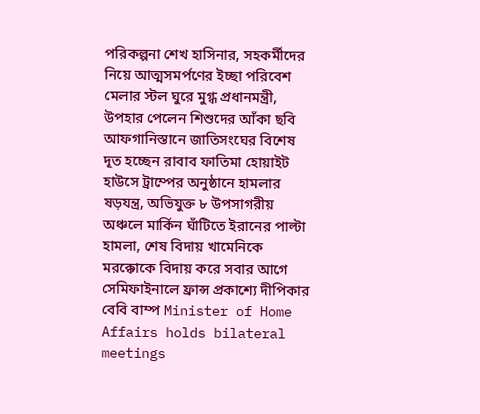পরিকল্পনা শেখ হাসিনার, সহকর্মীদের নিয়ে আত্মসমর্পণের ইচ্ছা পরিবেশ মেলার স্টল ঘুরে মুগ্ধ প্রধানমন্ত্রী, উপহার পেলেন শিশুদের আঁকা ছবি আফগানিস্তানে জাতিসংঘের বিশেষ দূত হচ্ছেন রাবাব ফাতিমা হোয়াইট হাউসে ট্রাম্পের অনুষ্ঠানে হামলার ষড়যন্ত্র, অভিযুক্ত ৮ উপসাগরীয় অঞ্চলে মার্কিন ঘাঁটিতে ইরানের পাল্টা হামলা, শেষ বিদায় খামেনিকে মরক্কোকে বিদায় করে সবার আগে সেমিফাইনালে ফ্রান্স প্রকাশ্যে দীপিকার বেবি বাম্প Minister of Home Affairs holds bilateral meetings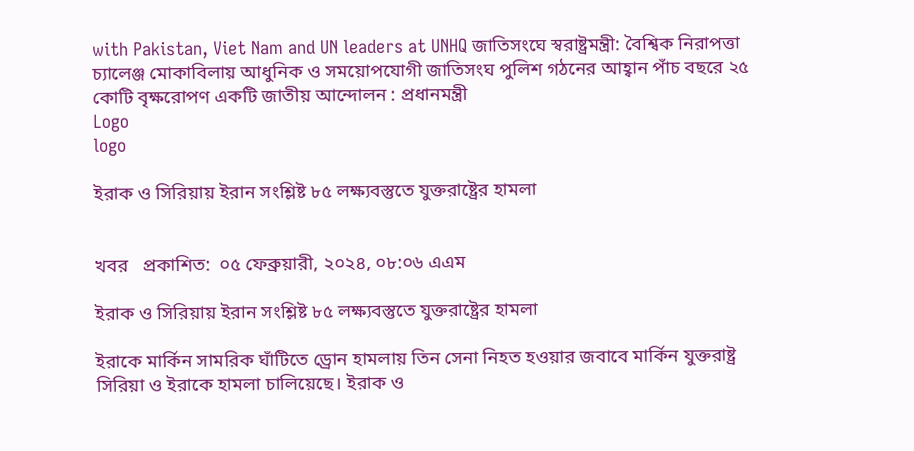with Pakistan, Viet Nam and UN leaders at UNHQ জাতিসংঘে স্বরাষ্ট্রমন্ত্রী: বৈশ্বিক নিরাপত্তা চ্যালেঞ্জ মোকাবিলায় আধুনিক ও সময়োপযোগী জাতিসংঘ পুলিশ গঠনের আহ্বান পাঁচ বছরে ২৫ কোটি বৃক্ষরোপণ একটি জাতীয় আন্দোলন : প্রধানমন্ত্রী
Logo
logo

ইরাক ও সিরিয়ায় ইরান সংশ্লিষ্ট ৮৫ লক্ষ্যবস্তুতে যুক্তরাষ্ট্রের হামলা


খবর   প্রকাশিত:  ০৫ ফেব্রুয়ারী, ২০২৪, ০৮:০৬ এএম

ইরাক ও সিরিয়ায় ইরান সংশ্লিষ্ট ৮৫ লক্ষ্যবস্তুতে যুক্তরাষ্ট্রের হামলা

ইরাকে মার্কিন সামরিক ঘাঁটিতে ড্রোন হামলায় তিন সেনা নিহত হওয়ার জবাবে মার্কিন যুক্তরাষ্ট্র সিরিয়া ও ইরাকে হামলা চালিয়েছে। ইরাক ও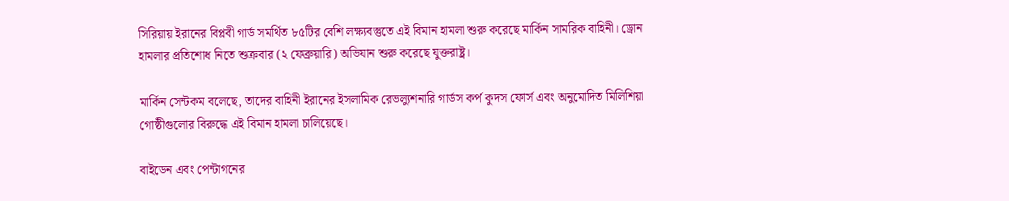সিরিয়ায় ইরানের বিপ্লবী গার্ড সমর্থিত ৮৫টির বেশি লক্ষ্যবস্তুতে এই বিমান হামলা শুরু করেছে মার্কিন সামরিক বাহিনী। ড্রোন হামলার প্রতিশোধ নিতে শুক্রবার (২ ফেব্রুয়ারি) অভিযান শুরু করেছে যুক্তরাষ্ট্র।

মার্কিন সেন্টকম বলেছে, তাদের বাহিনী ইরানের ইসলামিক রেভল্যুশনারি গার্ডস কর্প কুদস ফোর্স এবং অনুমোদিত মিলিশিয়া গোষ্ঠীগুলোর বিরুদ্ধে এই বিমান হামলা চালিয়েছে।

বাইডেন এবং পেন্টাগনের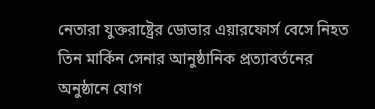নেতারা যুক্তরাষ্ট্রের ডোভার এয়ারফোর্স বেসে নিহত তিন মার্কিন সেনার আনুষ্ঠানিক প্রত্যাবর্তনের অনুষ্ঠানে যোগ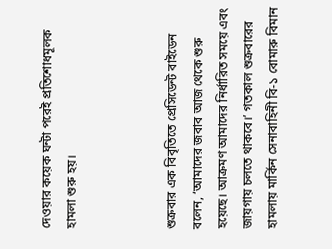দেওয়ার কয়েক ঘন্টা পরেই প্রতিশোধমূলক হামলা শুরু হয়।



শুক্রবার এক বিবৃতিতে প্রেসিডেন্ট বাইডেন বলেন, ‘আমাদের জবাব আজ থেকে শুরু হয়েছে। আক্রমণ আমাদের নির্ধারিত সময়ে এবং জায়গায় চলতে থাকবে।’ গতকাল শুক্রবারের হামলায় মার্কিন সেনাবাহিনী বি-১ বোমারু বিমান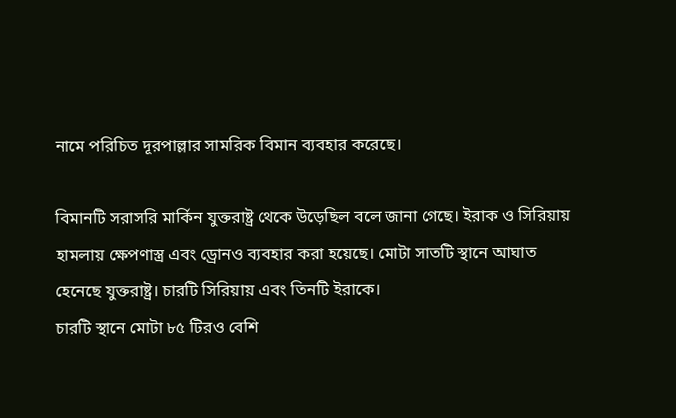নামে পরিচিত দূরপাল্লার সামরিক বিমান ব্যবহার করেছে।

বিমানটি সরাসরি মার্কিন যুক্তরাষ্ট্র থেকে উড়েছিল বলে জানা গেছে। ইরাক ও সিরিয়ায় হামলায় ক্ষেপণাস্ত্র এবং ড্রোনও ব্যবহার করা হয়েছে। মোটা সাতটি স্থানে আঘাত হেনেছে যুক্তরাষ্ট্র। চারটি সিরিয়ায় এবং তিনটি ইরাকে।
চারটি স্থানে মোটা ৮৫ টিরও বেশি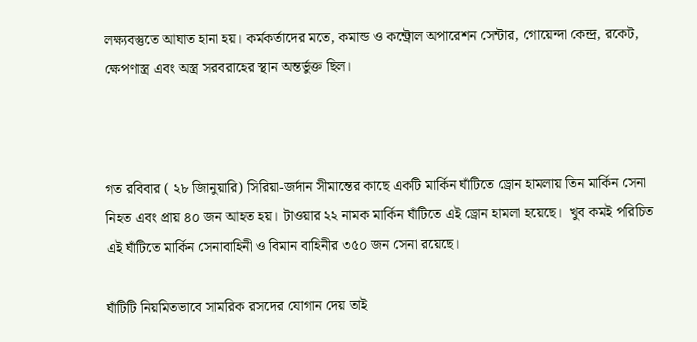লক্ষ্যবস্তুতে আঘাত হানা হয়। কর্মকর্তাদের মতে, কমান্ড ও কন্ট্রোল অপারেশন সেন্টার, গোয়েন্দা কেন্দ্র, রকেট, ক্ষেপণাস্ত্র এবং অস্ত্র সরবরাহের স্থান অন্তর্ভুক্ত ছিল।



গত রবিবার ( ২৮ জিানুয়ারি) সিরিয়া-জর্দান সীমান্তের কাছে একটি মার্কিন ঘাঁটিতে ড্রোন হামলায় তিন মার্কিন সেনা নিহত এবং প্রায় ৪০ জন আহত হয়। টাওয়ার ২২ নামক মার্কিন ঘাঁটিতে এই ড্রোন হামলা হয়েছে।  খুব কমই পরিচিত এই ঘাঁটিতে মার্কিন সেনাবাহিনী ও বিমান বাহিনীর ৩৫০ জন সেনা রয়েছে।

ঘাঁটিটি নিয়মিতভাবে সামরিক রসদের যোগান দেয় তাই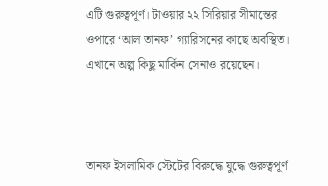এটি গুরুত্বপূর্ণ। টাওয়ার ২২ সিরিয়ার সীমান্তের ওপারে ‘আল তানফ’ গ্যারিসনের কাছে অবস্থিত। এখানে অল্প কিছু মার্কিন সেনাও রয়েছেন।



তানফ ইসলামিক স্টেটের বিরুদ্ধে যুদ্ধে গুরুত্বপূর্ণ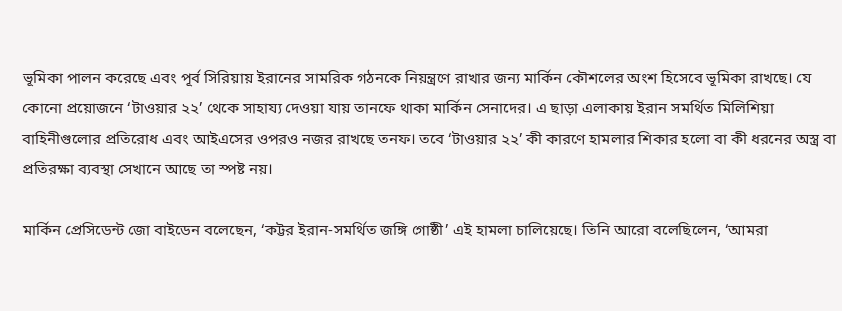ভূমিকা পালন করেছে এবং পূর্ব সিরিয়ায় ইরানের সামরিক গঠনকে নিয়ন্ত্রণে রাখার জন্য মার্কিন কৌশলের অংশ হিসেবে ভূমিকা রাখছে। যে কোনো প্রয়োজনে ‘টাওয়ার ২২’ থেকে সাহায্য দেওয়া যায় তানফে থাকা মার্কিন সেনাদের। এ ছাড়া এলাকায় ইরান সমর্থিত মিলিশিয়া বাহিনীগুলোর প্রতিরোধ এবং আইএসের ওপরও নজর রাখছে তনফ। তবে ‘টাওয়ার ২২’ কী কারণে হামলার শিকার হলো বা কী ধরনের অস্ত্র বা প্রতিরক্ষা ব্যবস্থা সেখানে আছে তা স্পষ্ট নয়।

মার্কিন প্রেসিডেন্ট জো বাইডেন বলেছেন, ‘কট্টর ইরান-সমর্থিত জঙ্গি গোষ্ঠী’ এই হামলা চালিয়েছে। তিনি আরো বলেছিলেন, ‘আমরা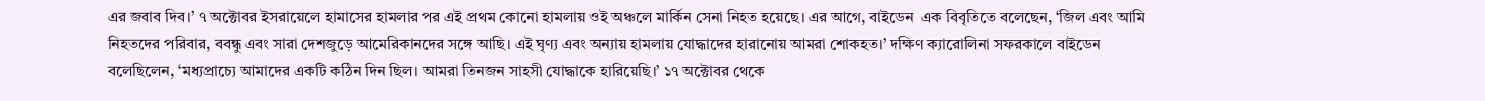এর জবাব দিব।’ ৭ অক্টোবর ইসরায়েলে হামাসের হামলার পর এই প্রথম কোনো হামলায় ওই অঞ্চলে মার্কিন সেনা নিহত হয়েছে। এর আগে, বাইডেন  এক বিবৃতিতে বলেছেন, ‘জিল এবং আমি নিহতদের পরিবার, ববন্ধু এবং সারা দেশজুড়ে আমেরিকানদের সঙ্গে আছি। এই ঘৃণ্য এবং অন্যায় হামলায় যোদ্ধাদের হারানোয় আমরা শোকহত।’ দক্ষিণ ক্যারোলিনা সফরকালে বাইডেন বলেছিলেন, ‘মধ্যপ্রাচ্যে আমাদের একটি কঠিন দিন ছিল। আমরা তিনজন সাহসী যোদ্ধাকে হারিয়েছি।’ ১৭ অক্টোবর থেকে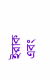ইরাক এবং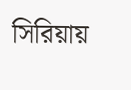সিরিয়ায়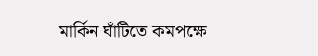মার্কিন ঘাঁটিতে কমপক্ষে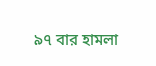৯৭ বার হামলা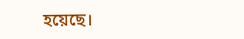হয়েছে।